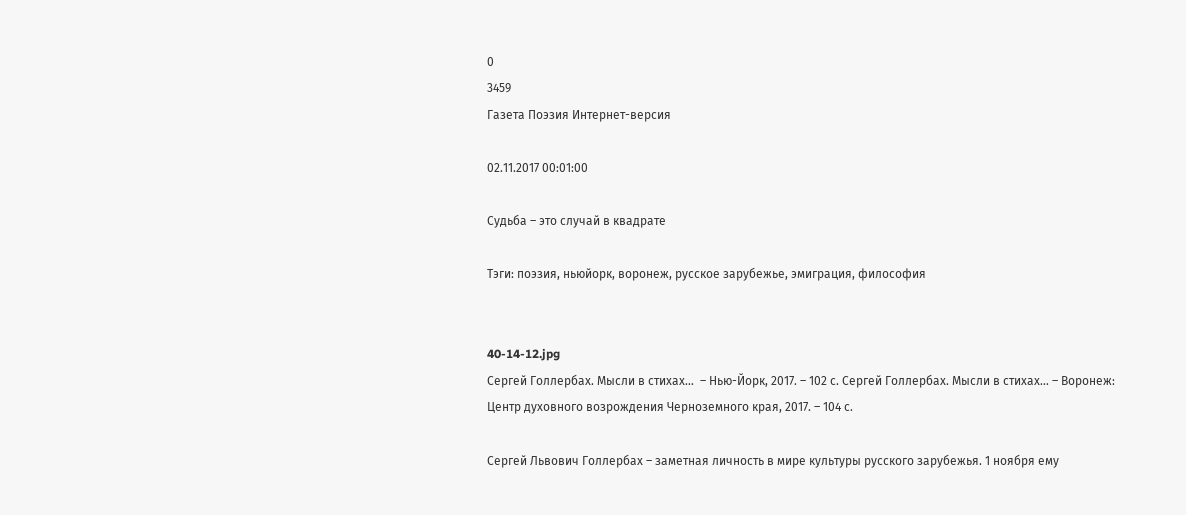0
3459
Газета Поэзия Интернет-версия

02.11.2017 00:01:00

Судьба – это случай в квадрате

Тэги: поэзия, ньюйорк, воронеж, русское зарубежье, эмиграция, философия


40-14-12.jpg
Сергей Голлербах. Мысли в стихах…  – Нью-Йорк, 2017. – 102 с. Сергей Голлербах. Мысли в стихах… – Воронеж: Центр духовного возрождения Черноземного края, 2017. – 104 с.

Сергей Львович Голлербах – заметная личность в мире культуры русского зарубежья. 1 ноября ему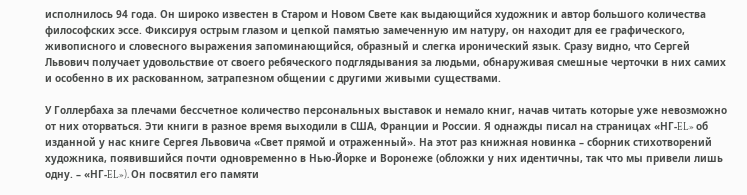исполнилось 94 года. Он широко известен в Старом и Новом Свете как выдающийся художник и автор большого количества философских эссе. Фиксируя острым глазом и цепкой памятью замеченную им натуру, он находит для ее графического, живописного и словесного выражения запоминающийся, образный и слегка иронический язык. Сразу видно, что Сергей Львович получает удовольствие от своего ребяческого подглядывания за людьми, обнаруживая смешные черточки в них самих и особенно в их раскованном, затрапезном общении с другими живыми существами.

У Голлербаха за плечами бессчетное количество персональных выставок и немало книг, начав читать которые уже невозможно от них оторваться. Эти книги в разное время выходили в США, Франции и России. Я однажды писал на страницах «НГ-EL» об изданной у нас книге Сергея Львовича «Свет прямой и отраженный». На этот раз книжная новинка – сборник стихотворений художника, появившийся почти одновременно в Нью-Йорке и Воронеже (обложки у них идентичны, так что мы привели лишь одну. – «НГ-EL»). Он посвятил его памяти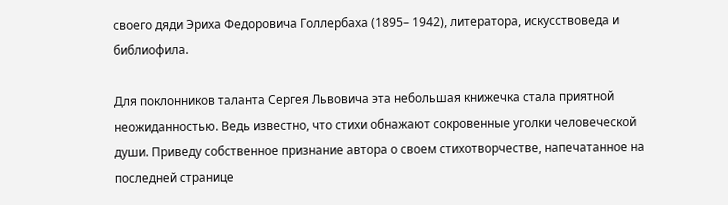своего дяди Эриха Федоровича Голлербаха (1895– 1942), литератора, искусствоведа и библиофила.

Для поклонников таланта Сергея Львовича эта небольшая книжечка стала приятной неожиданностью. Ведь известно, что стихи обнажают сокровенные уголки человеческой души. Приведу собственное признание автора о своем стихотворчестве, напечатанное на последней странице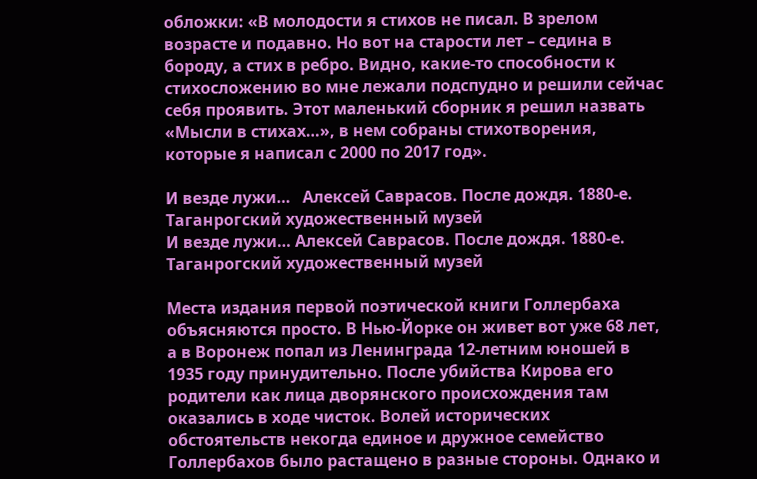обложки: «В молодости я стихов не писал. В зрелом возрасте и подавно. Но вот на старости лет – седина в бороду, а стих в ребро. Видно, какие-то способности к стихосложению во мне лежали подспудно и решили сейчас себя проявить. Этот маленький сборник я решил назвать «Мысли в стихах…», в нем собраны стихотворения, которые я написал с 2000 по 2017 год».

И везде лужи…   Алексей Саврасов. После дождя. 1880-е. Таганрогский художественный музей
И везде лужи… Алексей Саврасов. После дождя. 1880-е. Таганрогский художественный музей

Места издания первой поэтической книги Голлербаха объясняются просто. В Нью-Йорке он живет вот уже 68 лет, а в Воронеж попал из Ленинграда 12-летним юношей в 1935 году принудительно. После убийства Кирова его родители как лица дворянского происхождения там оказались в ходе чисток. Волей исторических обстоятельств некогда единое и дружное семейство Голлербахов было растащено в разные стороны. Однако и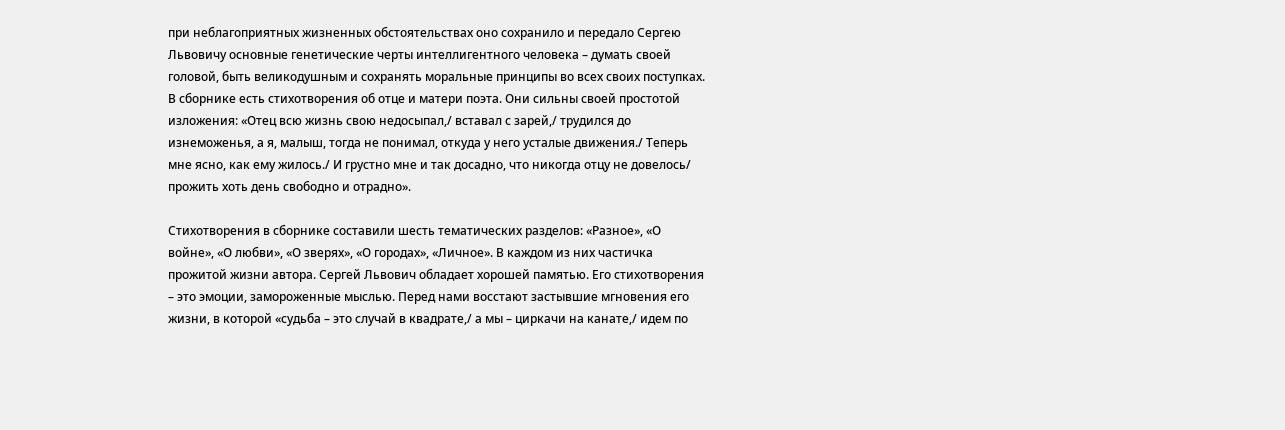при неблагоприятных жизненных обстоятельствах оно сохранило и передало Сергею Львовичу основные генетические черты интеллигентного человека – думать своей головой, быть великодушным и сохранять моральные принципы во всех своих поступках. В сборнике есть стихотворения об отце и матери поэта. Они сильны своей простотой изложения: «Отец всю жизнь свою недосыпал,/ вставал с зарей,/ трудился до изнеможенья, а я, малыш, тогда не понимал, откуда у него усталые движения./ Теперь мне ясно, как ему жилось./ И грустно мне и так досадно, что никогда отцу не довелось/ прожить хоть день свободно и отрадно».

Стихотворения в сборнике составили шесть тематических разделов: «Разное», «О войне», «О любви», «О зверях», «О городах», «Личное». В каждом из них частичка прожитой жизни автора. Сергей Львович обладает хорошей памятью. Его стихотворения – это эмоции, замороженные мыслью. Перед нами восстают застывшие мгновения его жизни, в которой «судьба – это случай в квадрате,/ а мы – циркачи на канате,/ идем по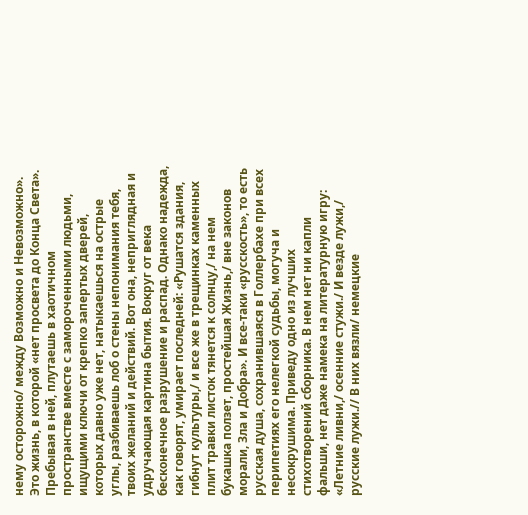нему осторожно/ между Возможно и Невозможно». Это жизнь, в которой «нет просвета до Конца Света». Пребывая в ней, плутаешь в хаотичном пространстве вместе с замороченными людьми, ищущими ключи от крепко запертых дверей, которых давно уже нет, натыкаешься на острые углы, разбиваешь лоб о стены непонимания тебя, твоих желаний и действий. Вот она, неприглядная и удручающая картина бытия. Вокруг от века бесконечное разрушение и распад. Однако надежда, как говорят, умирает последней: «Рушатся здания, гибнут культуры,/ и все же в трещинках каменных плит травки листок тянется к солнцу,/ на нем букашка ползет, простейшая Жизнь,/ вне законов морали, Зла и Добра». И все-таки «русскость», то есть русская душа, сохранившаяся в Голлербахе при всех перипетиях его нелегкой судьбы, могуча и несокрушима. Приведу одно из лучших стихотворений сборника. В нем нет ни капли фальши, нет даже намека на литературную игру: «Летние ливни,/ осенние стужи./ И везде лужи,/ русские лужи.// В них вязли/ немецкие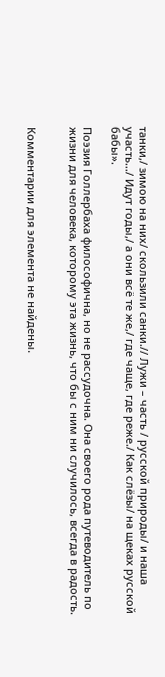танки,/ зимою на них/ скользили санки.// Лужи – часть / русской природы/ и наша участь…/ Идут годы,/ а они всё те же,/ где чаще, где реже./ Как слёзы/ на щеках русской бабы».

Поэзия Голлербаха философична, но не рассудочна. Она своего рода путеводитель по жизни для человека, которому эта жизнь, что бы с ним ни случилось, всегда в радость.


Комментарии для элемента не найдены.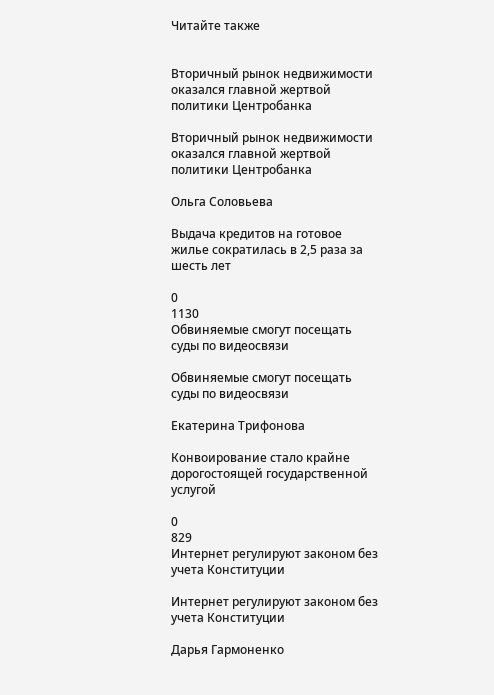Читайте также


Вторичный рынок недвижимости оказался главной жертвой политики Центробанка

Вторичный рынок недвижимости оказался главной жертвой политики Центробанка

Ольга Соловьева

Выдача кредитов на готовое жилье сократилась в 2,5 раза за шесть лет

0
1130
Обвиняемые смогут посещать суды по видеосвязи

Обвиняемые смогут посещать суды по видеосвязи

Екатерина Трифонова

Конвоирование стало крайне дорогостоящей государственной услугой

0
829
Интернет регулируют законом без учета Конституции

Интернет регулируют законом без учета Конституции

Дарья Гармоненко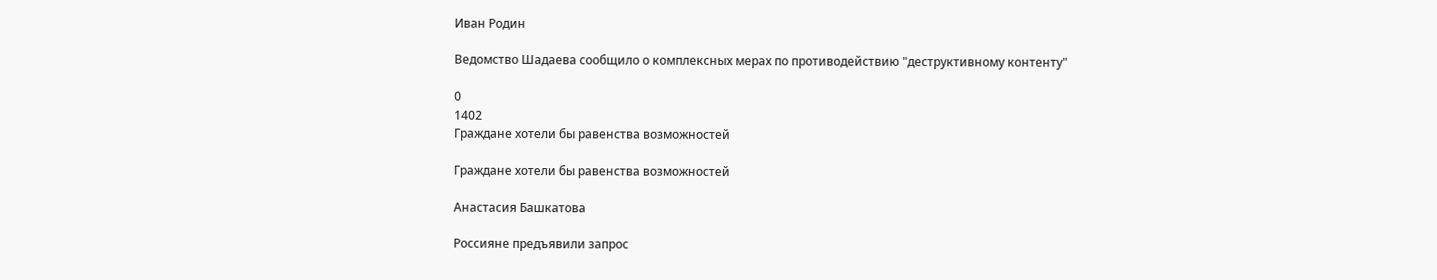Иван Родин

Ведомство Шадаева сообщило о комплексных мерах по противодействию "деструктивному контенту"

0
1402
Граждане хотели бы равенства возможностей

Граждане хотели бы равенства возможностей

Анастасия Башкатова

Россияне предъявили запрос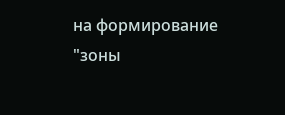на формирование "зоны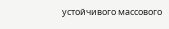устойчивого массового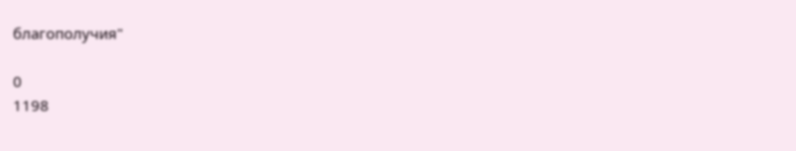благополучия"

0
1198